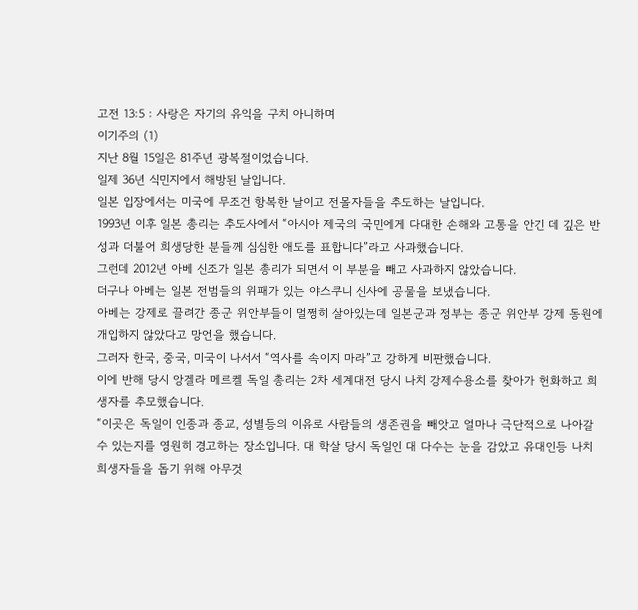고전 13:5 : 사랑은 자기의 유익을 구치 아니하며
이기주의 (1)
지난 8월 15일은 81주년 광복절이었습니다.
일제 36년 식민지에서 해방된 날입니다.
일본 입장에서는 미국에 무조건 항복한 날이고 전몰자들을 추도하는 날입니다.
1993년 이후 일본 총리는 추도사에서 “아시아 제국의 국민에게 다대한 손해와 고통을 안긴 데 깊은 반성과 더불어 희생당한 분들께 심심한 애도를 표합니다”라고 사과했습니다.
그런데 2012년 아베 신조가 일본 총리가 되면서 이 부분을 빼고 사과하지 않았습니다.
더구나 아베는 일본 전범들의 위패가 있는 야스쿠니 신사에 공물을 보냈습니다.
아베는 강제로 끌려간 종군 위안부들이 멀쩡히 살아있는데 일본군과 정부는 종군 위안부 강제 동원에 개입하지 않았다고 망언을 했습니다.
그러자 한국, 중국, 미국이 나서서 “역사를 속이지 마라”고 강하게 비판했습니다.
이에 반해 당시 앙겔라 메르켈 독일 총리는 2차 세계대전 당시 나치 강제수용소를 찾아가 헌화하고 희생자를 추모했습니다.
“이곳은 독일이 인종과 종교, 성별등의 이유로 사람들의 생존권을 빼앗고 얼마나 극단적으로 나아갈 수 있는지를 영원히 경고하는 장소입니다. 대 학살 당시 독일인 대 다수는 눈을 감았고 유대인등 나치 희생자들을 돕기 위해 아무것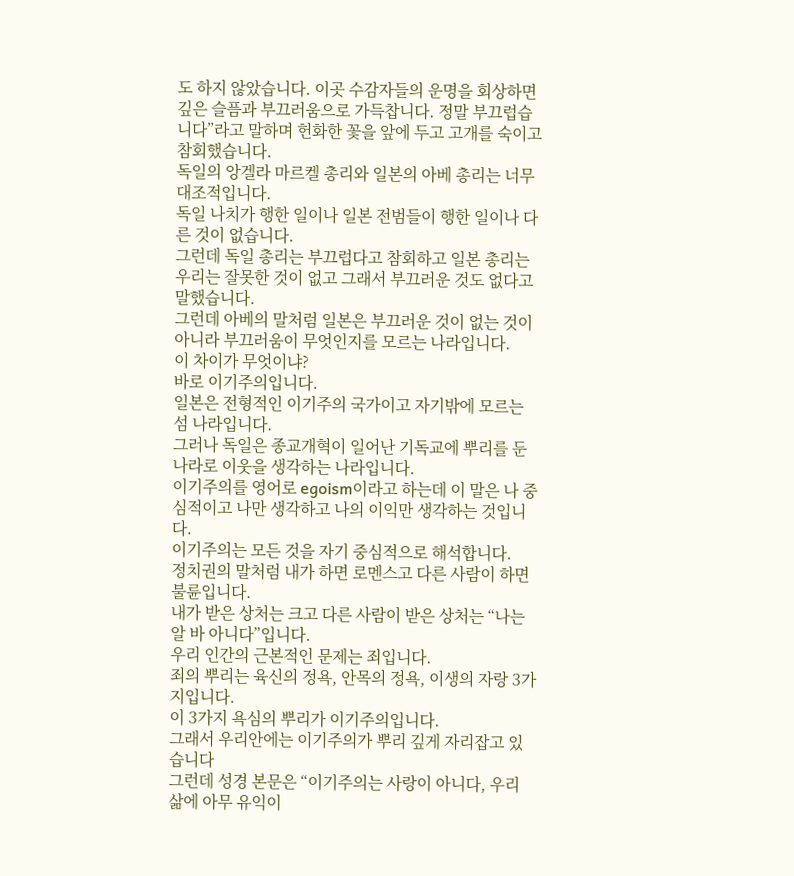도 하지 않았습니다. 이곳 수감자들의 운명을 회상하면 깊은 슬픔과 부끄러움으로 가득찹니다. 정말 부끄럽습니다”라고 말하며 헌화한 꽃을 앞에 두고 고개를 숙이고 참회했습니다.
독일의 앙겔라 마르켈 총리와 일본의 아베 총리는 너무 대조적입니다.
독일 나치가 행한 일이나 일본 전범들이 행한 일이나 다른 것이 없습니다.
그런데 독일 총리는 부끄럽다고 참회하고 일본 총리는 우리는 잘못한 것이 없고 그래서 부끄러운 것도 없다고 말했습니다.
그런데 아베의 말처럼 일본은 부끄러운 것이 없는 것이 아니라 부끄러움이 무엇인지를 모르는 나라입니다.
이 차이가 무엇이냐?
바로 이기주의입니다.
일본은 전형적인 이기주의 국가이고 자기밖에 모르는 섬 나라입니다.
그러나 독일은 종교개혁이 일어난 기독교에 뿌리를 둔 나라로 이웃을 생각하는 나라입니다.
이기주의를 영어로 egoism이라고 하는데 이 말은 나 중심적이고 나만 생각하고 나의 이익만 생각하는 것입니다.
이기주의는 모든 것을 자기 중심적으로 해석합니다.
정치권의 말처럼 내가 하면 로멘스고 다른 사람이 하면 불륜입니다.
내가 받은 상처는 크고 다른 사람이 받은 상처는 “나는 알 바 아니다”입니다.
우리 인간의 근본적인 문제는 죄입니다.
죄의 뿌리는 육신의 정욕, 안목의 정욕, 이생의 자랑 3가지입니다.
이 3가지 욕심의 뿌리가 이기주의입니다.
그래서 우리안에는 이기주의가 뿌리 깊게 자리잡고 있습니다
그런데 성경 본문은 “이기주의는 사랑이 아니다, 우리 삶에 아무 유익이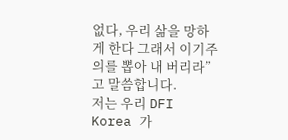없다, 우리 삶을 망하게 한다 그래서 이기주의를 뽑아 내 버리라”고 말씀합니다.
저는 우리 DFI Korea 가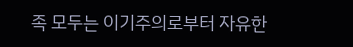족 모두는 이기주의로부터 자유한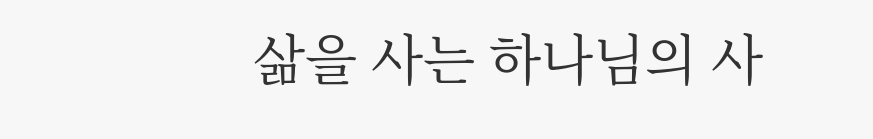삶을 사는 하나님의 사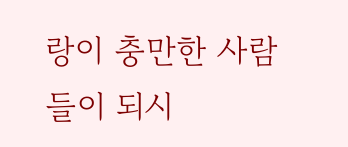랑이 충만한 사람들이 되시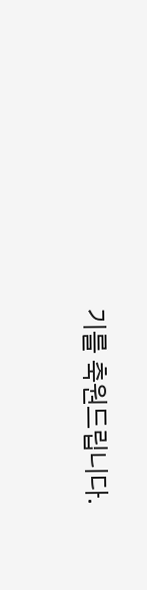기를 축원드립니다.